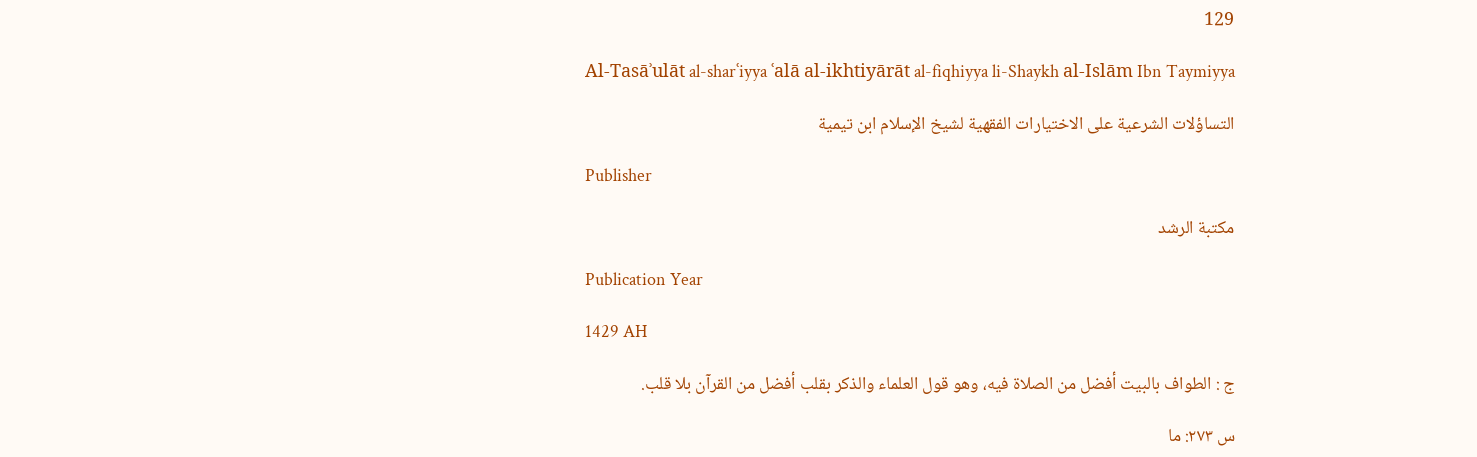129

Al-Tasāʾulāt al-sharʿiyya ʿalā al-ikhtiyārāt al-fiqhiyya li-Shaykh al-Islām Ibn Taymiyya

التساؤلات الشرعية على الاختيارات الفقهية لشيخ الإسلام ابن تيمية

Publisher

مكتبة الرشد

Publication Year

1429 AH

ج : الطواف بالبيت أفضل من الصلاة فيه، وهو قول العلماء والذكر بقلب أفضل من القرآن بلا قلب.

س ٢٧٣: ما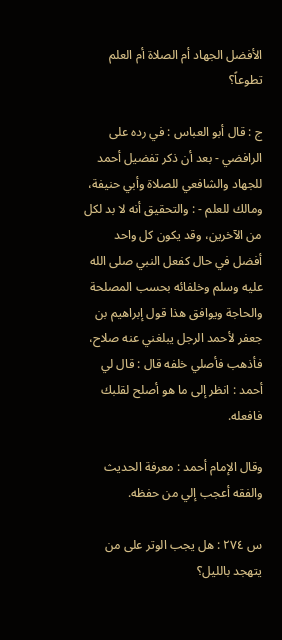الأفضل الجهاد أم الصلاة أم العلم تطوعاً؟

ج : قال أبو العباس : في رده على الرافضي - بعد أن ذكر تفضيل أحمد للجهاد والشافعي للصلاة وأبي حنيفة، ومالك للعلم - : والتحقيق أنه لا بد لكل من الآخرين، وقد يكون كل واحد أفضل في حال كفعل النبي صلى الله عليه وسلم وخلفائه بحسب المصلحة والحاجة ويوافق هذا قول إبراهيم بن جعفر لأحمد الرجل يبلغني عنه صلاح، فأذهب فأصلي خلفه قال : قال لي أحمد : انظر إلى ما هو أصلح لقلبك فافعله.

وقال الإمام أحمد : معرفة الحديث والفقه أعجب إلي من حفظه.

س ٢٧٤ : هل يجب الوتر على من يتهجد بالليل؟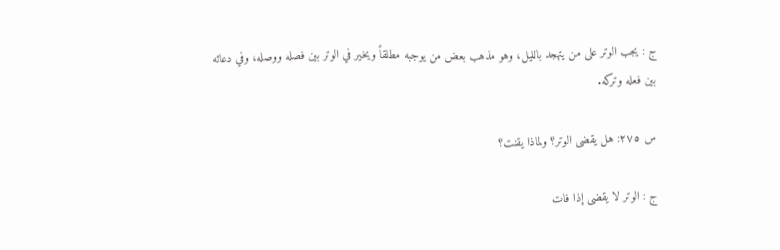ج : يجب الوتر على من يتهجد بالليل، وهو مذهب بعض من يوجبه مطلقاً ويخير في الوتر بين فصله ووصله، وفي دعائه بين فعله وتركه.

س ٢٧٥: هل يقضى الوتر؟ ولماذا يقنت؟

ج : الوتر لا يقضى إذا فات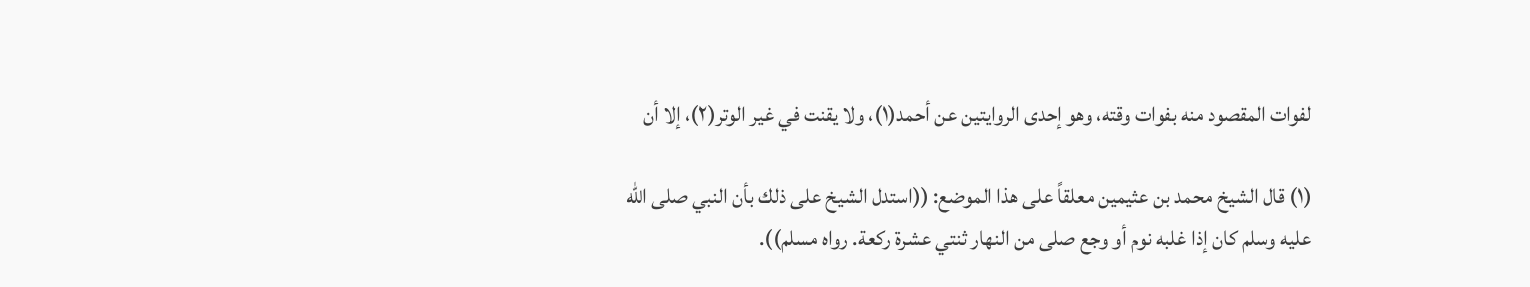لفوات المقصود منه بفوات وقته، وهو إحدى الروايتين عن أحمد(١)، ولا يقنت في غير الوتر(٢)، إلا أن

(١) قال الشيخ محمد بن عثيمين معلقاً على هذا الموضع: ((استدل الشيخ على ذلك بأن النبي صلى الله عليه وسلم كان إذا غلبه نوم أو وجع صلى من النهار ثنتي عشرة ركعة. رواه مسلم)).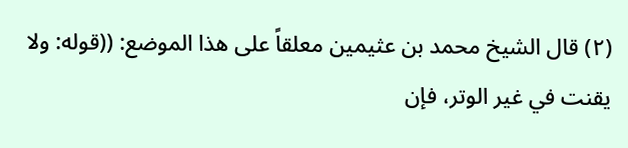(٢) قال الشيخ محمد بن عثيمين معلقاً على هذا الموضع: ((قوله: ولا يقنت في غير الوتر، فإن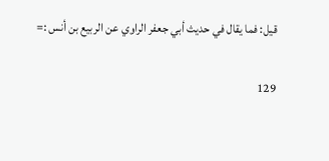قيل: فما يقال في حديث أبي جعفر الراوي عن الربيع بن أنس :=

129